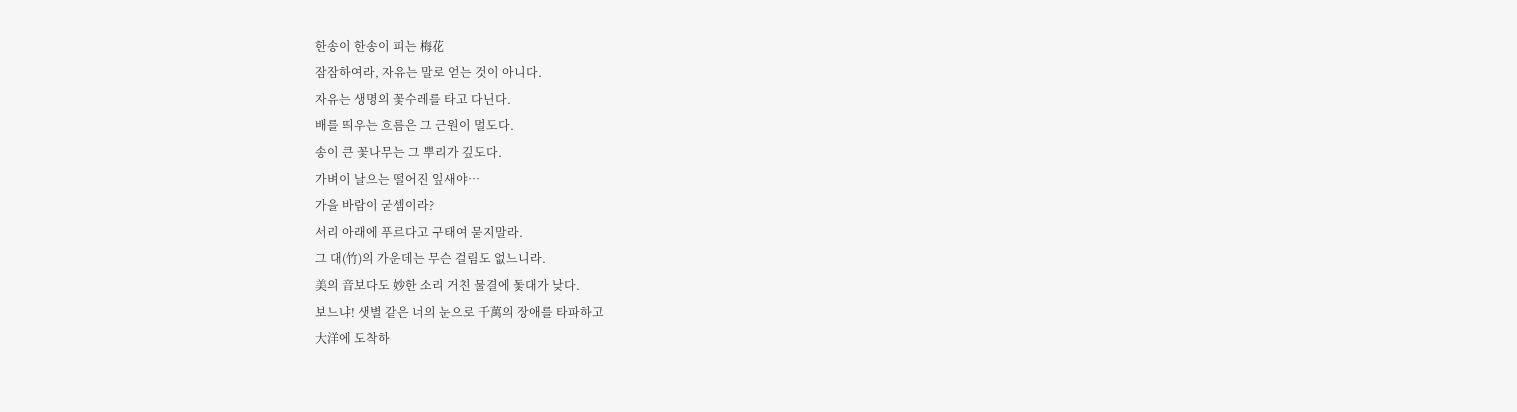한송이 한송이 피는 梅花
잠잠하여라, 자유는 말로 얻는 것이 아니다.
자유는 생명의 꽃수레를 타고 다닌다.
배를 띄우는 흐름은 그 근원이 멀도다.
송이 큰 꽃나무는 그 뿌리가 깊도다.
가벼이 날으는 떨어진 잎새야…
가을 바람이 굳셈이라?
서리 아래에 푸르다고 구태여 묻지말라.
그 대(竹)의 가운데는 무슨 걸림도 없느니라.
美의 音보다도 妙한 소리 거친 물결에 돛대가 낮다.
보느냐! 샛별 같은 너의 눈으로 千萬의 장애를 타파하고
大洋에 도착하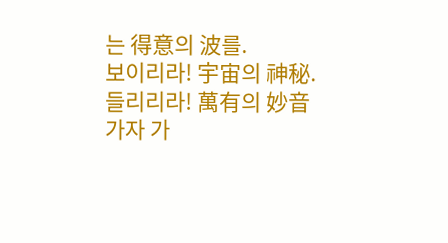는 得意의 波를.
보이리라! 宇宙의 神秘.
들리리라! 萬有의 妙音
가자 가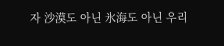자 沙漠도 아닌 氷海도 아닌 우리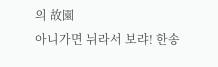의 故園
아니가면 뉘라서 보랴! 한송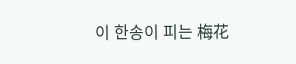이 한송이 피는 梅花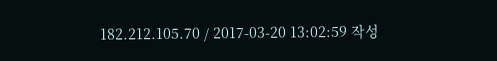182.212.105.70 / 2017-03-20 13:02:59 작성